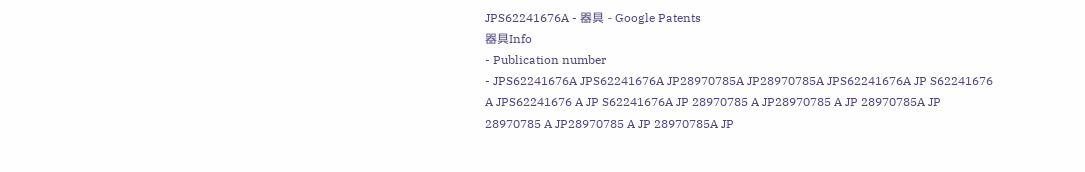JPS62241676A - 器具 - Google Patents
器具Info
- Publication number
- JPS62241676A JPS62241676A JP28970785A JP28970785A JPS62241676A JP S62241676 A JPS62241676 A JP S62241676A JP 28970785 A JP28970785 A JP 28970785A JP 28970785 A JP28970785 A JP 28970785A JP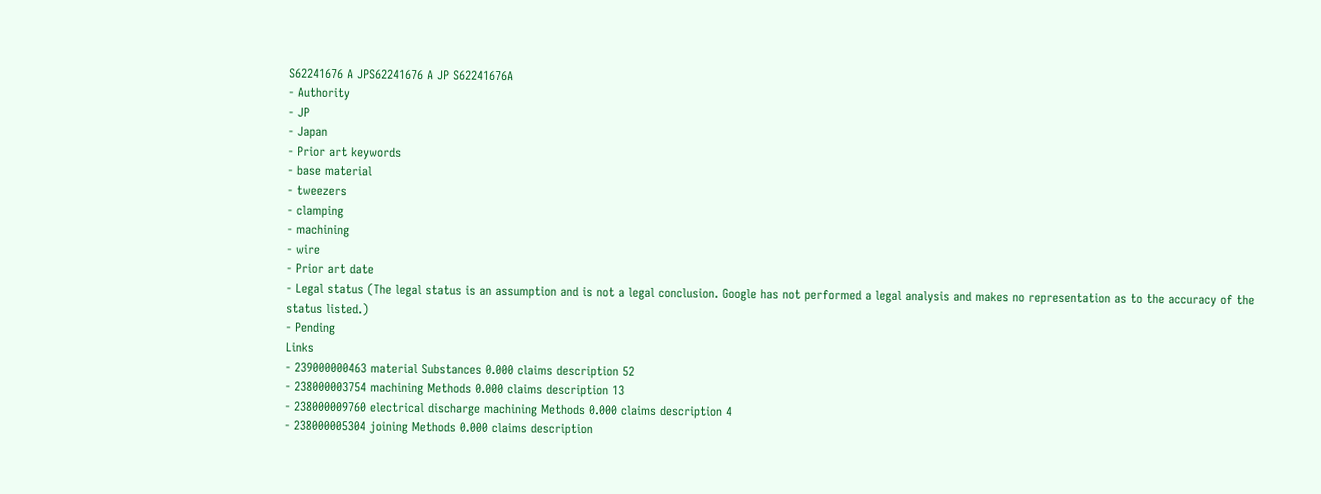S62241676 A JPS62241676 A JP S62241676A
- Authority
- JP
- Japan
- Prior art keywords
- base material
- tweezers
- clamping
- machining
- wire
- Prior art date
- Legal status (The legal status is an assumption and is not a legal conclusion. Google has not performed a legal analysis and makes no representation as to the accuracy of the status listed.)
- Pending
Links
- 239000000463 material Substances 0.000 claims description 52
- 238000003754 machining Methods 0.000 claims description 13
- 238000009760 electrical discharge machining Methods 0.000 claims description 4
- 238000005304 joining Methods 0.000 claims description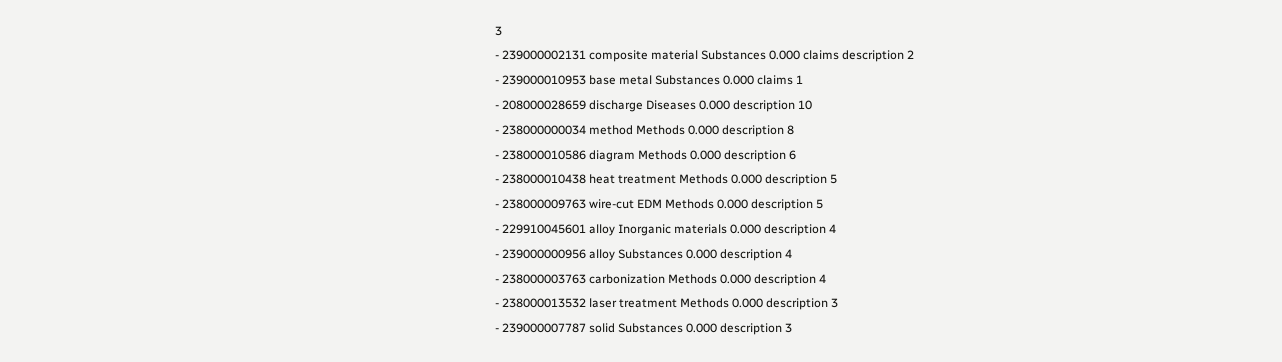3
- 239000002131 composite material Substances 0.000 claims description 2
- 239000010953 base metal Substances 0.000 claims 1
- 208000028659 discharge Diseases 0.000 description 10
- 238000000034 method Methods 0.000 description 8
- 238000010586 diagram Methods 0.000 description 6
- 238000010438 heat treatment Methods 0.000 description 5
- 238000009763 wire-cut EDM Methods 0.000 description 5
- 229910045601 alloy Inorganic materials 0.000 description 4
- 239000000956 alloy Substances 0.000 description 4
- 238000003763 carbonization Methods 0.000 description 4
- 238000013532 laser treatment Methods 0.000 description 3
- 239000007787 solid Substances 0.000 description 3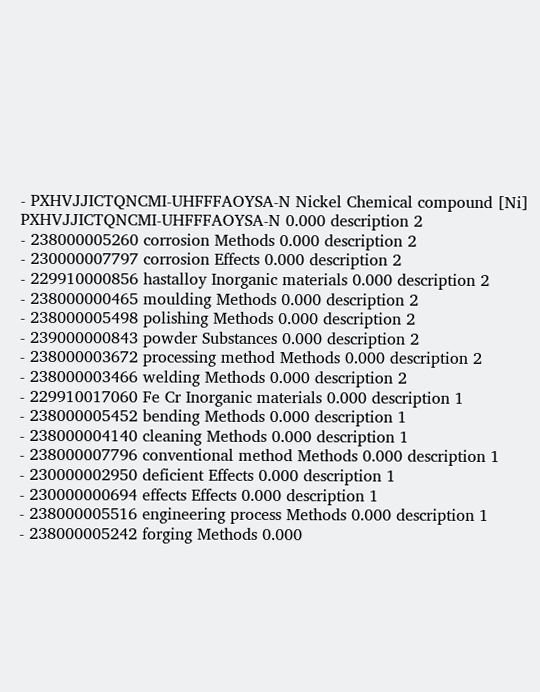- PXHVJJICTQNCMI-UHFFFAOYSA-N Nickel Chemical compound [Ni] PXHVJJICTQNCMI-UHFFFAOYSA-N 0.000 description 2
- 238000005260 corrosion Methods 0.000 description 2
- 230000007797 corrosion Effects 0.000 description 2
- 229910000856 hastalloy Inorganic materials 0.000 description 2
- 238000000465 moulding Methods 0.000 description 2
- 238000005498 polishing Methods 0.000 description 2
- 239000000843 powder Substances 0.000 description 2
- 238000003672 processing method Methods 0.000 description 2
- 238000003466 welding Methods 0.000 description 2
- 229910017060 Fe Cr Inorganic materials 0.000 description 1
- 238000005452 bending Methods 0.000 description 1
- 238000004140 cleaning Methods 0.000 description 1
- 238000007796 conventional method Methods 0.000 description 1
- 230000002950 deficient Effects 0.000 description 1
- 230000000694 effects Effects 0.000 description 1
- 238000005516 engineering process Methods 0.000 description 1
- 238000005242 forging Methods 0.000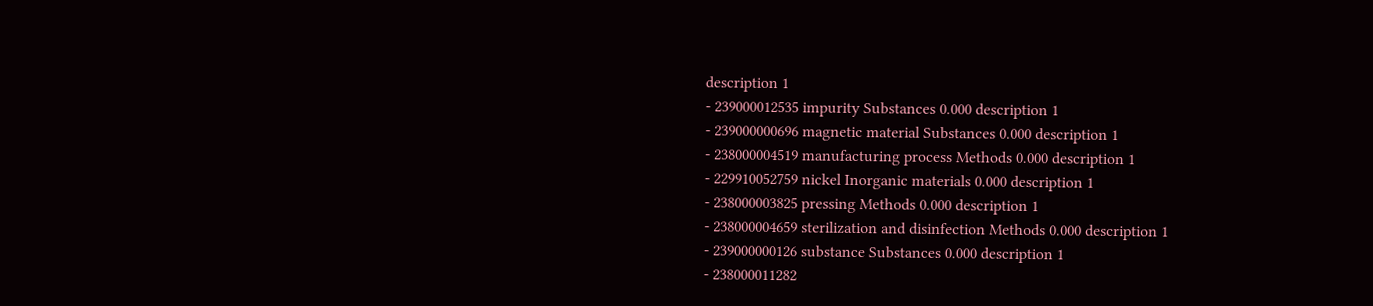description 1
- 239000012535 impurity Substances 0.000 description 1
- 239000000696 magnetic material Substances 0.000 description 1
- 238000004519 manufacturing process Methods 0.000 description 1
- 229910052759 nickel Inorganic materials 0.000 description 1
- 238000003825 pressing Methods 0.000 description 1
- 238000004659 sterilization and disinfection Methods 0.000 description 1
- 239000000126 substance Substances 0.000 description 1
- 238000011282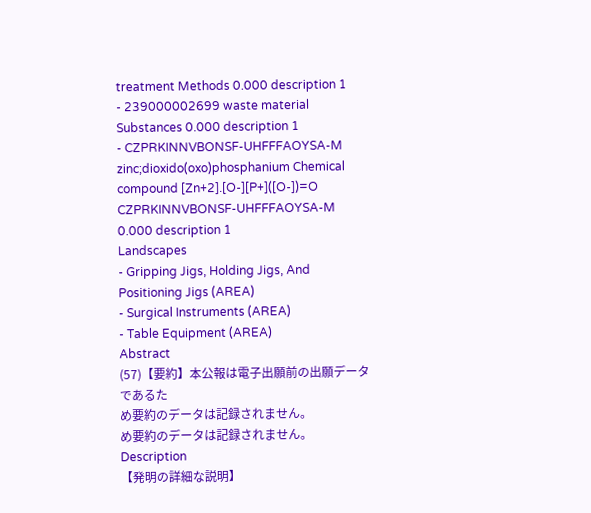treatment Methods 0.000 description 1
- 239000002699 waste material Substances 0.000 description 1
- CZPRKINNVBONSF-UHFFFAOYSA-M zinc;dioxido(oxo)phosphanium Chemical compound [Zn+2].[O-][P+]([O-])=O CZPRKINNVBONSF-UHFFFAOYSA-M 0.000 description 1
Landscapes
- Gripping Jigs, Holding Jigs, And Positioning Jigs (AREA)
- Surgical Instruments (AREA)
- Table Equipment (AREA)
Abstract
(57)【要約】本公報は電子出願前の出願データであるた
め要約のデータは記録されません。
め要約のデータは記録されません。
Description
【発明の詳細な説明】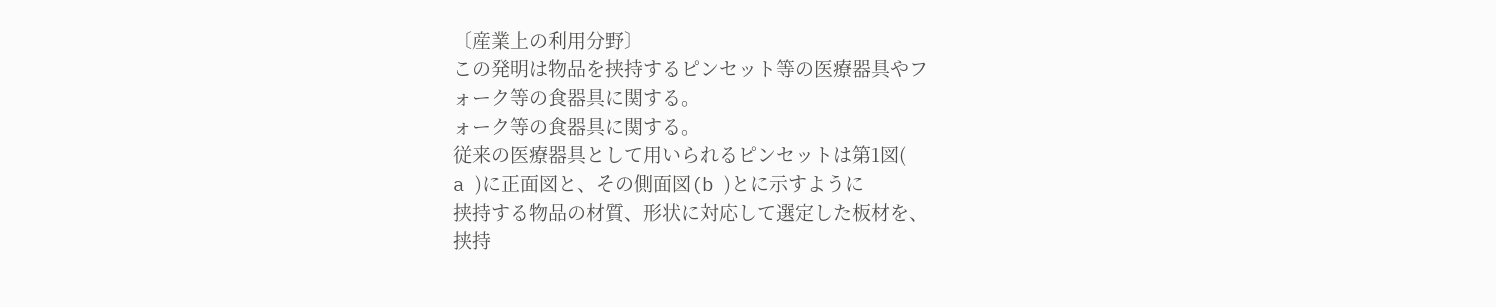〔産業上の利用分野〕
この発明は物品を挟持するピンセット等の医療器具やフ
ォーク等の食器具に関する。
ォーク等の食器具に関する。
従来の医療器具として用いられるピンセットは第1図(
a )に正面図と、その側面図(b )とに示すように
挟持する物品の材質、形状に対応して選定した板材を、
挟持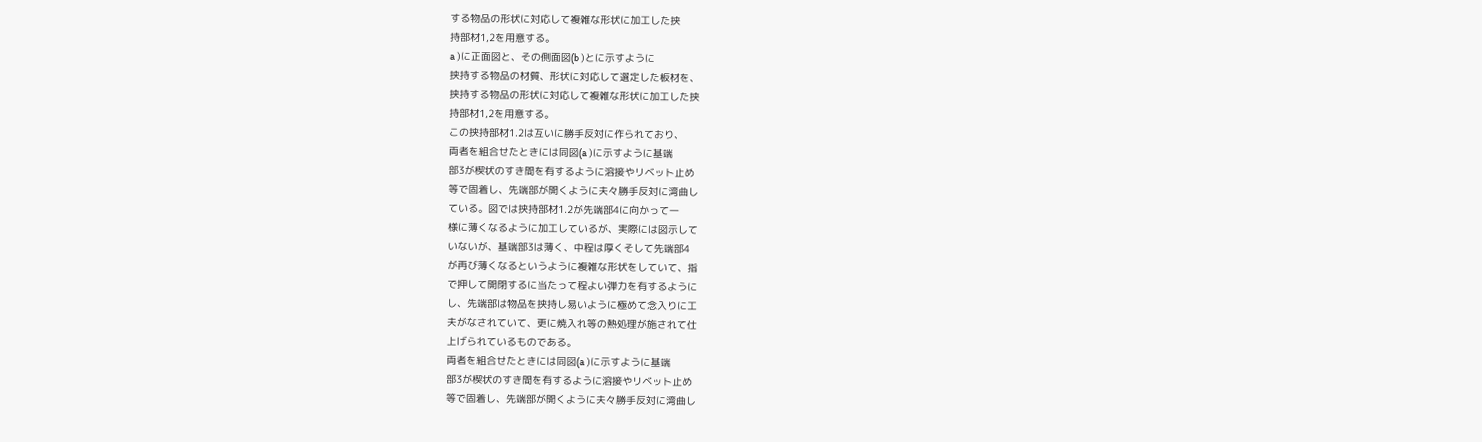する物品の形状に対応して複雑な形状に加工した挟
持部材1,2を用意する。
a )に正面図と、その側面図(b )とに示すように
挟持する物品の材質、形状に対応して選定した板材を、
挟持する物品の形状に対応して複雑な形状に加工した挟
持部材1,2を用意する。
この挟持部材1.2は互いに勝手反対に作られており、
両者を組合せたときには同図(a )に示すように基端
部3が楔状のすき間を有するように溶接やリベット止め
等で固着し、先端部が開くように夫々勝手反対に湾曲し
ている。図では挟持部材1.2が先端部4に向かって一
様に薄くなるように加工しているが、実際には図示して
いないが、基端部3は薄く、中程は厚くそして先端部4
が再び薄くなるというように複雑な形状をしていて、指
で押して開閉するに当たって程よい弾力を有するように
し、先端部は物品を挟持し易いように極めて念入りに工
夫がなされていて、更に焼入れ等の熱処理が施されて仕
上げられているものである。
両者を組合せたときには同図(a )に示すように基端
部3が楔状のすき間を有するように溶接やリベット止め
等で固着し、先端部が開くように夫々勝手反対に湾曲し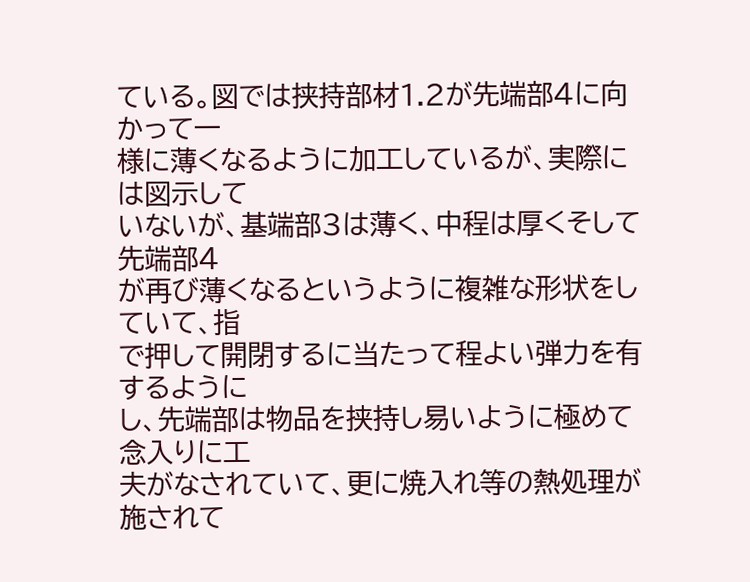ている。図では挟持部材1.2が先端部4に向かって一
様に薄くなるように加工しているが、実際には図示して
いないが、基端部3は薄く、中程は厚くそして先端部4
が再び薄くなるというように複雑な形状をしていて、指
で押して開閉するに当たって程よい弾力を有するように
し、先端部は物品を挟持し易いように極めて念入りに工
夫がなされていて、更に焼入れ等の熱処理が施されて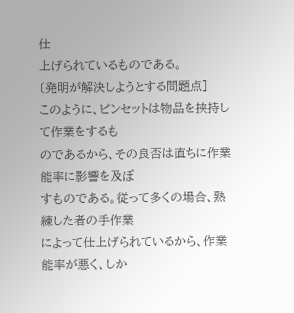仕
上げられているものである。
〔発明が解決しようとする問題点]
このように、ピンセットは物品を挟持して作業をするも
のであるから、その良否は直ちに作業能率に影響を及ぼ
すものである。従って多くの場合、熟練した者の手作業
によって仕上げられているから、作業能率が悪く、しか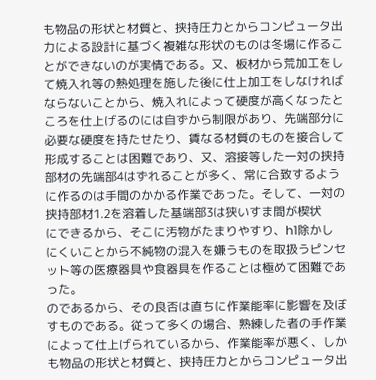も物品の形状と材質と、挟持圧力とからコンピュータ出
力による設計に基づく複雑な形状のものは冬場に作るこ
とができないのが実情である。又、板材から荒加工をし
て焼入れ等の熱処理を施した後に仕上加工をしなければ
ならないことから、焼入れによって硬度が高くなったと
ころを仕上げるのには自ずから制限があり、先端部分に
必要な硬度を持たせたり、賃なる材質のものを接合して
形成することは困難であり、又、溶接等した一対の挟持
部材の先端部4はずれることが多く、常に合致するよう
に作るのは手間のかかる作業であった。そして、一対の
挟持部材1.2を溶着した基端部3は狭いすま間が楔状
にできるから、そこに汚物がたまりやすり、h1除かし
にくいことから不純物の混入を嫌うものを取扱うピンセ
ット等の医療器具や食器具を作ることは極めて困難であ
った。
のであるから、その良否は直ちに作業能率に影響を及ぼ
すものである。従って多くの場合、熟練した者の手作業
によって仕上げられているから、作業能率が悪く、しか
も物品の形状と材質と、挟持圧力とからコンピュータ出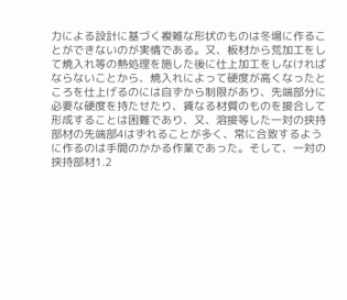力による設計に基づく複雑な形状のものは冬場に作るこ
とができないのが実情である。又、板材から荒加工をし
て焼入れ等の熱処理を施した後に仕上加工をしなければ
ならないことから、焼入れによって硬度が高くなったと
ころを仕上げるのには自ずから制限があり、先端部分に
必要な硬度を持たせたり、賃なる材質のものを接合して
形成することは困難であり、又、溶接等した一対の挟持
部材の先端部4はずれることが多く、常に合致するよう
に作るのは手間のかかる作業であった。そして、一対の
挟持部材1.2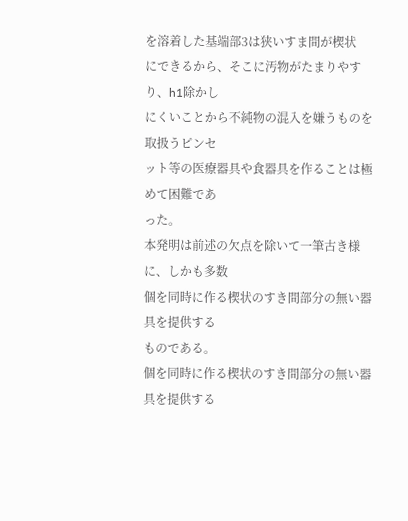を溶着した基端部3は狭いすま間が楔状
にできるから、そこに汚物がたまりやすり、h1除かし
にくいことから不純物の混入を嫌うものを取扱うピンセ
ット等の医療器具や食器具を作ることは極めて困難であ
った。
本発明は前述の欠点を除いて一筆古き様に、しかも多数
個を同時に作る楔状のすき間部分の無い器具を提供する
ものである。
個を同時に作る楔状のすき間部分の無い器具を提供する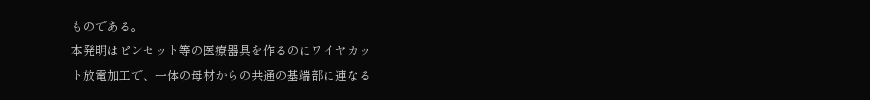ものである。
本発明はピンセット等の医療器具を作るのにワイヤカッ
ト放電加工で、一体の母材からの共通の基端部に連なる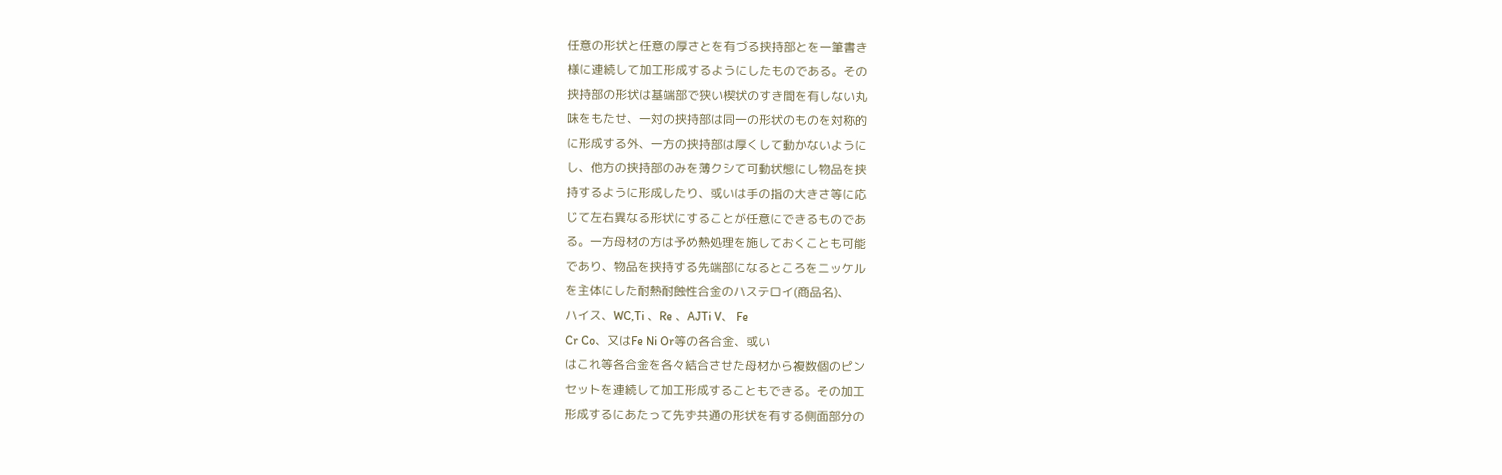任意の形状と任意の厚さとを有づる挟持部とを一筆書き
様に連続して加工形成するようにしたものである。その
挟持部の形状は基端部で狭い楔状のすき間を有しない丸
味をもたせ、一対の挟持部は同一の形状のものを対称的
に形成する外、一方の挟持部は厚くして動かないように
し、他方の挟持部のみを薄クシて可動状態にし物品を挟
持するように形成したり、或いは手の指の大きさ等に応
じて左右異なる形状にすることが任意にできるものであ
る。一方母材の方は予め熱処理を施しておくことも可能
であり、物品を挟持する先端部になるところをニッケル
を主体にした耐熱耐蝕性合金のハステロイ(商品名)、
ハイス、WC,Ti 、Re 、AJTi V、 Fe
Cr Co、又はFe Ni Or等の各合金、或い
はこれ等各合金を各々結合させた母材から複数個のピン
セットを連続して加工形成することもできる。その加工
形成するにあたって先ず共通の形状を有する側面部分の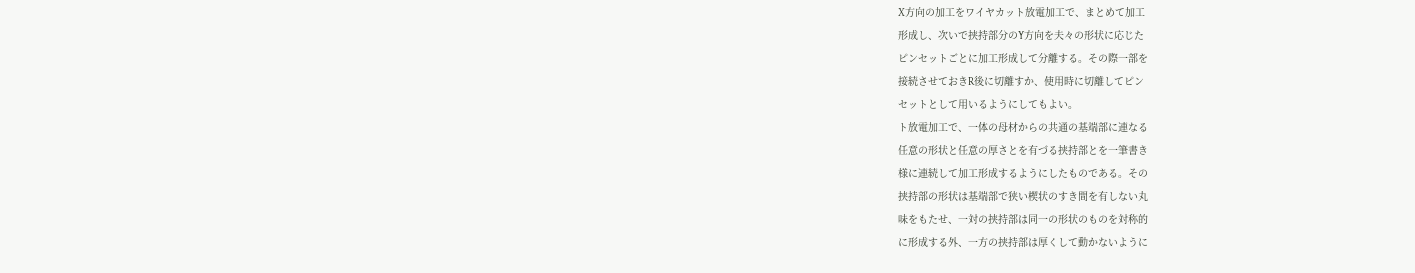X方向の加工をワイヤカット放電加工で、まとめて加工
形成し、次いで挟持部分のY方向を夫々の形状に応じた
ピンセットごとに加工形成して分離する。その際一部を
接続させておきR後に切離すか、使用時に切離してピン
セットとして用いるようにしてもよい。
ト放電加工で、一体の母材からの共通の基端部に連なる
任意の形状と任意の厚さとを有づる挟持部とを一筆書き
様に連続して加工形成するようにしたものである。その
挟持部の形状は基端部で狭い楔状のすき間を有しない丸
味をもたせ、一対の挟持部は同一の形状のものを対称的
に形成する外、一方の挟持部は厚くして動かないように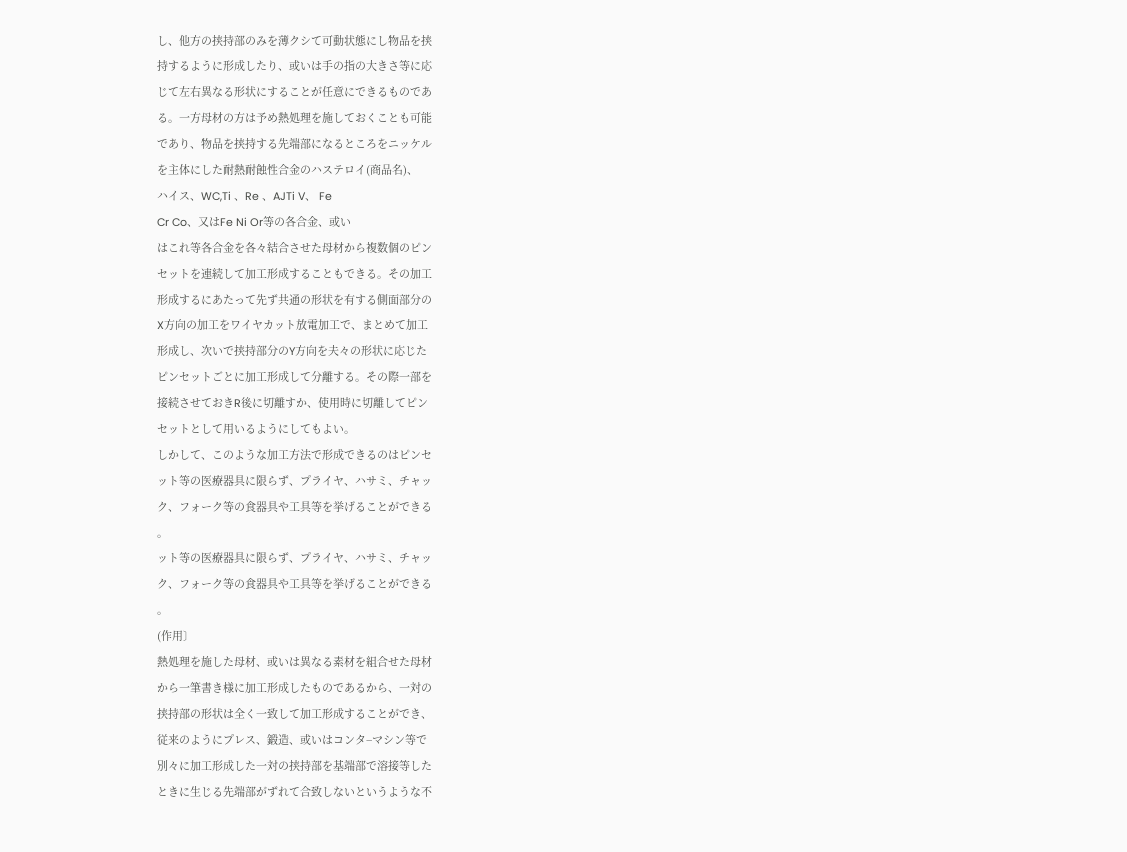し、他方の挟持部のみを薄クシて可動状態にし物品を挟
持するように形成したり、或いは手の指の大きさ等に応
じて左右異なる形状にすることが任意にできるものであ
る。一方母材の方は予め熱処理を施しておくことも可能
であり、物品を挟持する先端部になるところをニッケル
を主体にした耐熱耐蝕性合金のハステロイ(商品名)、
ハイス、WC,Ti 、Re 、AJTi V、 Fe
Cr Co、又はFe Ni Or等の各合金、或い
はこれ等各合金を各々結合させた母材から複数個のピン
セットを連続して加工形成することもできる。その加工
形成するにあたって先ず共通の形状を有する側面部分の
X方向の加工をワイヤカット放電加工で、まとめて加工
形成し、次いで挟持部分のY方向を夫々の形状に応じた
ピンセットごとに加工形成して分離する。その際一部を
接続させておきR後に切離すか、使用時に切離してピン
セットとして用いるようにしてもよい。
しかして、このような加工方法で形成できるのはピンセ
ット等の医療器具に限らず、プライヤ、ハサミ、チャッ
ク、フォーク等の食器具や工具等を挙げることができる
。
ット等の医療器具に限らず、プライヤ、ハサミ、チャッ
ク、フォーク等の食器具や工具等を挙げることができる
。
(作用〕
熱処理を施した母材、或いは異なる素材を組合せた母材
から一筆書き様に加工形成したものであるから、一対の
挟持部の形状は全く一致して加工形成することができ、
従来のようにプレス、鍛造、或いはコンタ−マシン等で
別々に加工形成した一対の挟持部を基端部で溶接等した
ときに生じる先端部がずれて合致しないというような不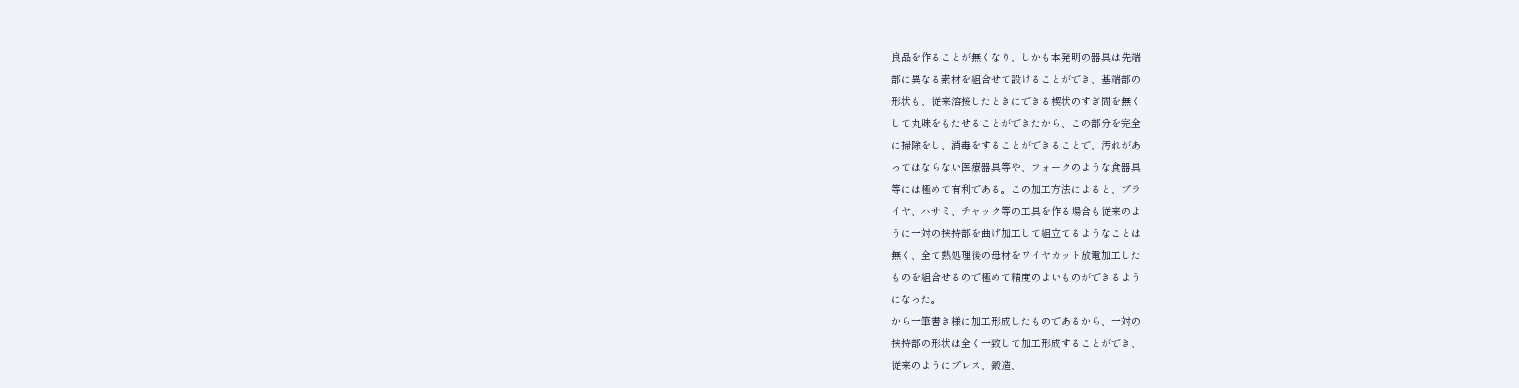良品を作ることが無くなり、しかも本発明の器具は先端
部に異なる素材を組合せて設けることができ、基端部の
形状も、従来溶接したときにできる楔状のすぎ間を無く
して丸味をもたせることができたから、この部分を完全
に掃除をし、消毒をすることができることで、汚れがあ
ってはならない医療器具等や、フォークのような食器具
等には極めて有利である。この加工方法によると、プラ
イヤ、ハサミ、チャック等の工具を作る場合も従来のよ
うに一対の挟持部を曲げ加工して組立てるようなことは
無く、全て熱処理後の母材をワイヤカット放電加工した
ものを組合せるので極めて精度のよいものができるよう
になった。
から一筆書き様に加工形成したものであるから、一対の
挟持部の形状は全く一致して加工形成することができ、
従来のようにプレス、鍛造、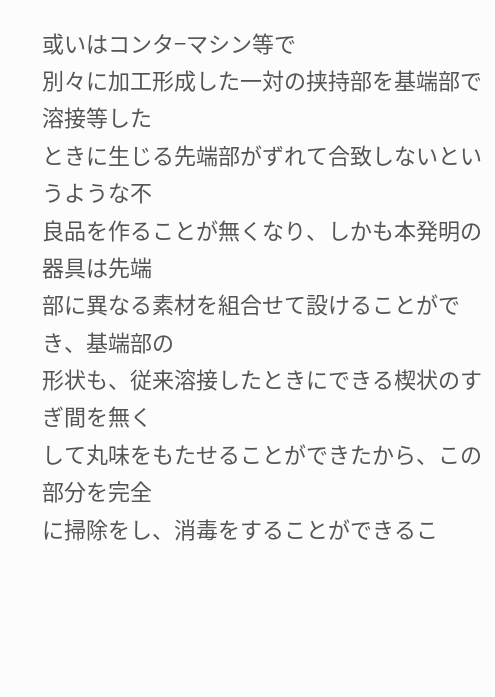或いはコンタ−マシン等で
別々に加工形成した一対の挟持部を基端部で溶接等した
ときに生じる先端部がずれて合致しないというような不
良品を作ることが無くなり、しかも本発明の器具は先端
部に異なる素材を組合せて設けることができ、基端部の
形状も、従来溶接したときにできる楔状のすぎ間を無く
して丸味をもたせることができたから、この部分を完全
に掃除をし、消毒をすることができるこ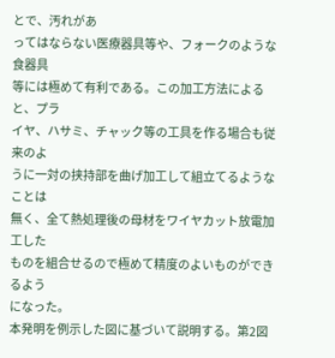とで、汚れがあ
ってはならない医療器具等や、フォークのような食器具
等には極めて有利である。この加工方法によると、プラ
イヤ、ハサミ、チャック等の工具を作る場合も従来のよ
うに一対の挟持部を曲げ加工して組立てるようなことは
無く、全て熱処理後の母材をワイヤカット放電加工した
ものを組合せるので極めて精度のよいものができるよう
になった。
本発明を例示した図に基づいて説明する。第2図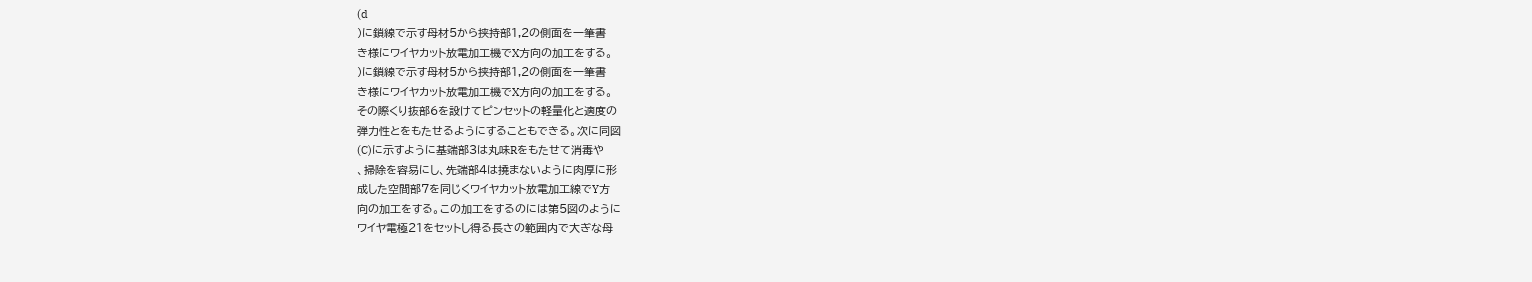(d
)に鎖線で示す母材5から挟持部1,2の側面を一筆書
き様にワイヤカット放電加工機でX方向の加工をする。
)に鎖線で示す母材5から挟持部1,2の側面を一筆書
き様にワイヤカット放電加工機でX方向の加工をする。
その際くり抜部6を設けてピンセットの軽量化と適度の
弾力性とをもたせるようにすることもできる。次に同図
(C)に示すように基端部3は丸味Rをもたせて消毒や
、掃除を容易にし、先端部4は撓まないように肉厚に形
成した空間部7を同じくワイヤカット放電加工線でY方
向の加工をする。この加工をするのには第5図のように
ワイヤ電極21をセットし得る長さの範囲内で大ぎな母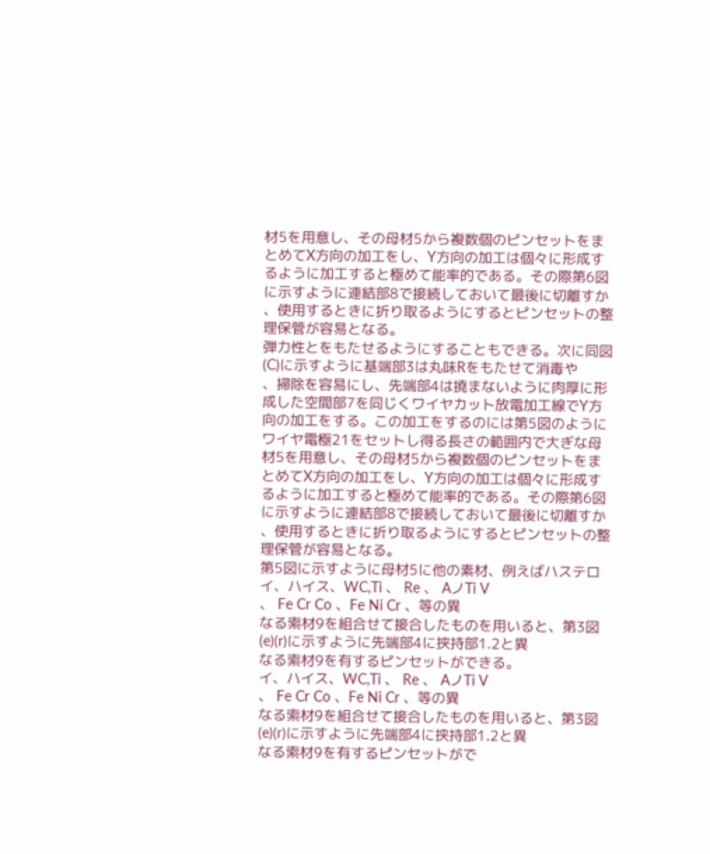材5を用意し、その母材5から複数個のピンセットをま
とめてX方向の加工をし、Y方向の加工は個々に形成す
るように加工すると極めて能率的である。その際第6図
に示すように連結部8で接続しておいて最後に切離すか
、使用するときに折り取るようにするとピンセットの整
理保管が容易となる。
弾力性とをもたせるようにすることもできる。次に同図
(C)に示すように基端部3は丸味Rをもたせて消毒や
、掃除を容易にし、先端部4は撓まないように肉厚に形
成した空間部7を同じくワイヤカット放電加工線でY方
向の加工をする。この加工をするのには第5図のように
ワイヤ電極21をセットし得る長さの範囲内で大ぎな母
材5を用意し、その母材5から複数個のピンセットをま
とめてX方向の加工をし、Y方向の加工は個々に形成す
るように加工すると極めて能率的である。その際第6図
に示すように連結部8で接続しておいて最後に切離すか
、使用するときに折り取るようにするとピンセットの整
理保管が容易となる。
第5図に示すように母材5に他の素材、例えばハステロ
イ、ハイス、WC,Ti 、 Re 、 AノTi V
、 Fe Cr Co 、Fe Ni Cr 、等の異
なる索材9を組合せて接合したものを用いると、第3図
(e)(r)に示すように先端部4に挟持部1.2と異
なる索材9を有するピンセットができる。
イ、ハイス、WC,Ti 、 Re 、 AノTi V
、 Fe Cr Co 、Fe Ni Cr 、等の異
なる索材9を組合せて接合したものを用いると、第3図
(e)(r)に示すように先端部4に挟持部1.2と異
なる索材9を有するピンセットがで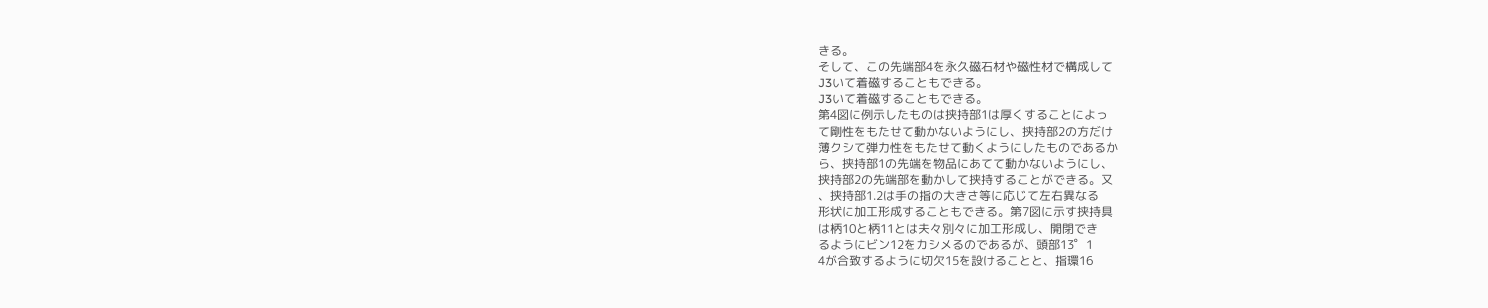きる。
そして、この先端部4を永久磁石材や磁性材で構成して
J3いて着磁することもできる。
J3いて着磁することもできる。
第4図に例示したものは挟持部1は厚くすることによっ
て剛性をもたせて動かないようにし、挟持部2の方だけ
薄クシて弾力性をもたせて動くようにしたものであるか
ら、挟持部1の先端を物品にあてて動かないようにし、
挟持部2の先端部を動かして挟持することができる。又
、挟持部1.2は手の指の大きさ等に応じて左右異なる
形状に加工形成することもできる。第7図に示す挟持具
は柄10と柄11とは夫々別々に加工形成し、開閉でき
るようにビン12をカシメるのであるが、頭部13゜1
4が合致するように切欠15を設けることと、指環16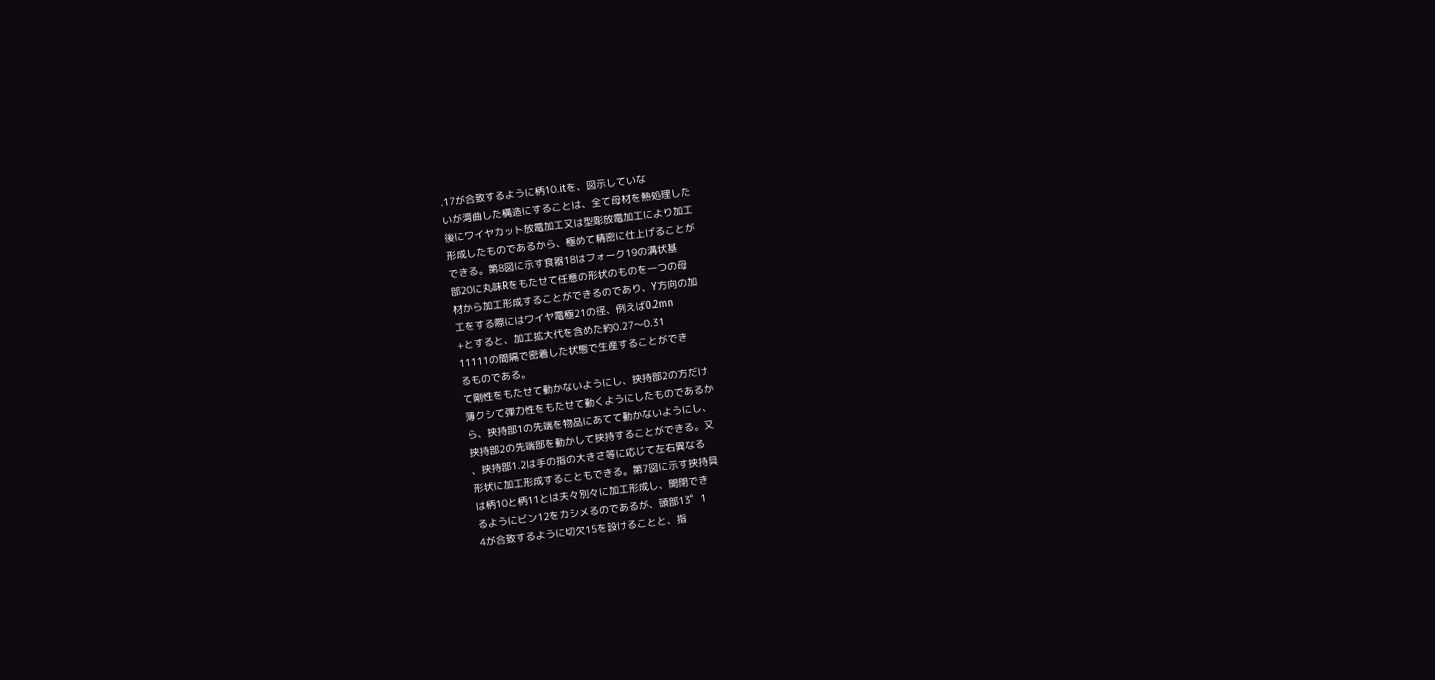.17が合致するように柄10.itを、図示していな
いが湾曲した構造にすることは、全て母材を熱処理した
後にワイヤカット放電加工又は型彫放電加工により加工
形成したものであるから、極めて精密に仕上げることが
できる。第8図に示す食器18はフォーク19の溝状基
部20に丸味Rをもたせて任意の形状のものを一つの母
材から加工形成することができるのであり、Y方向の加
工をする際にはワイヤ電極21の径、例えば0.2mn
+とすると、加工拡大代を含めた約0.27〜0.31
11111の間隔で密着した状態で生産することができ
るものである。
て剛性をもたせて動かないようにし、挟持部2の方だけ
薄クシて弾力性をもたせて動くようにしたものであるか
ら、挟持部1の先端を物品にあてて動かないようにし、
挟持部2の先端部を動かして挟持することができる。又
、挟持部1.2は手の指の大きさ等に応じて左右異なる
形状に加工形成することもできる。第7図に示す挟持具
は柄10と柄11とは夫々別々に加工形成し、開閉でき
るようにビン12をカシメるのであるが、頭部13゜1
4が合致するように切欠15を設けることと、指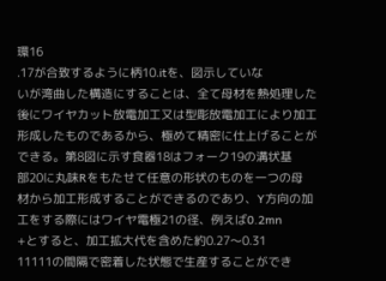環16
.17が合致するように柄10.itを、図示していな
いが湾曲した構造にすることは、全て母材を熱処理した
後にワイヤカット放電加工又は型彫放電加工により加工
形成したものであるから、極めて精密に仕上げることが
できる。第8図に示す食器18はフォーク19の溝状基
部20に丸味Rをもたせて任意の形状のものを一つの母
材から加工形成することができるのであり、Y方向の加
工をする際にはワイヤ電極21の径、例えば0.2mn
+とすると、加工拡大代を含めた約0.27〜0.31
11111の間隔で密着した状態で生産することができ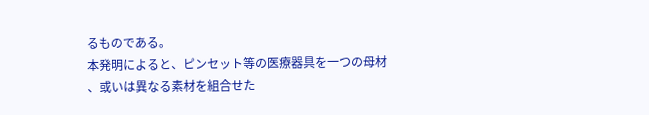るものである。
本発明によると、ピンセット等の医療器具を一つの母材
、或いは異なる素材を組合せた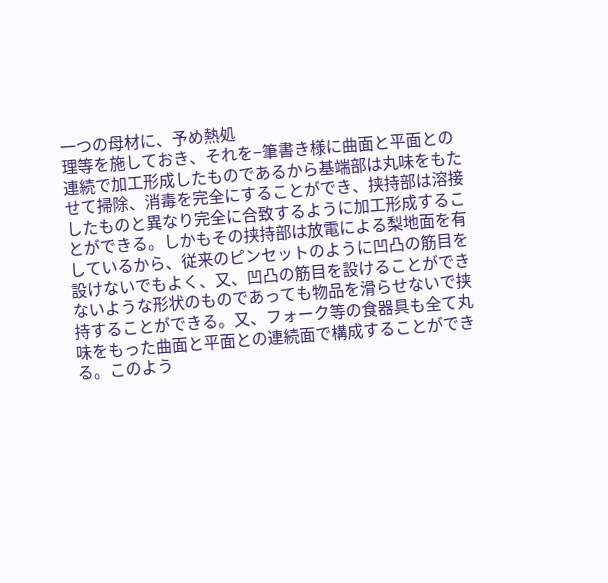一つの母材に、予め熱処
理等を施しておき、それを−筆書き様に曲面と平面との
連続で加工形成したものであるから基端部は丸味をもた
せて掃除、消毒を完全にすることができ、挟持部は溶接
したものと異なり完全に合致するように加工形成するこ
とができる。しかもその挟持部は放電による梨地面を有
しているから、従来のピンセットのように凹凸の筋目を
設けないでもよく、又、凹凸の筋目を設けることができ
ないような形状のものであっても物品を滑らせないで挟
持することができる。又、フォーク等の食器具も全て丸
味をもった曲面と平面との連続面で構成することができ
る。このよう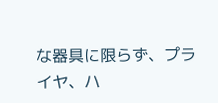な器具に限らず、プライヤ、ハ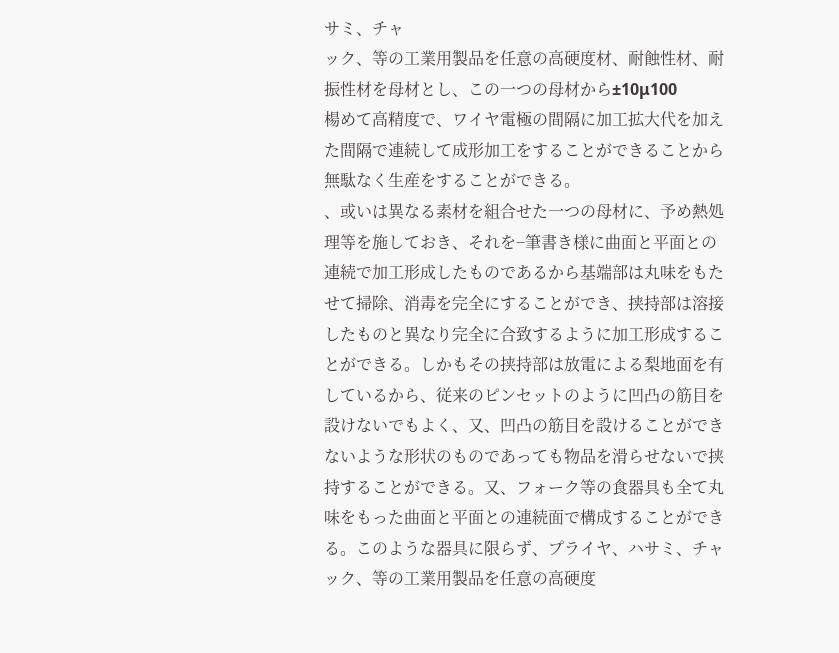サミ、チャ
ック、等の工業用製品を任意の高硬度材、耐蝕性材、耐
振性材を母材とし、この一つの母材から±10μ100
楊めて高精度で、ワイヤ電極の間隔に加工拡大代を加え
た間隔で連続して成形加工をすることができることから
無駄なく生産をすることができる。
、或いは異なる素材を組合せた一つの母材に、予め熱処
理等を施しておき、それを−筆書き様に曲面と平面との
連続で加工形成したものであるから基端部は丸味をもた
せて掃除、消毒を完全にすることができ、挟持部は溶接
したものと異なり完全に合致するように加工形成するこ
とができる。しかもその挟持部は放電による梨地面を有
しているから、従来のピンセットのように凹凸の筋目を
設けないでもよく、又、凹凸の筋目を設けることができ
ないような形状のものであっても物品を滑らせないで挟
持することができる。又、フォーク等の食器具も全て丸
味をもった曲面と平面との連続面で構成することができ
る。このような器具に限らず、プライヤ、ハサミ、チャ
ック、等の工業用製品を任意の高硬度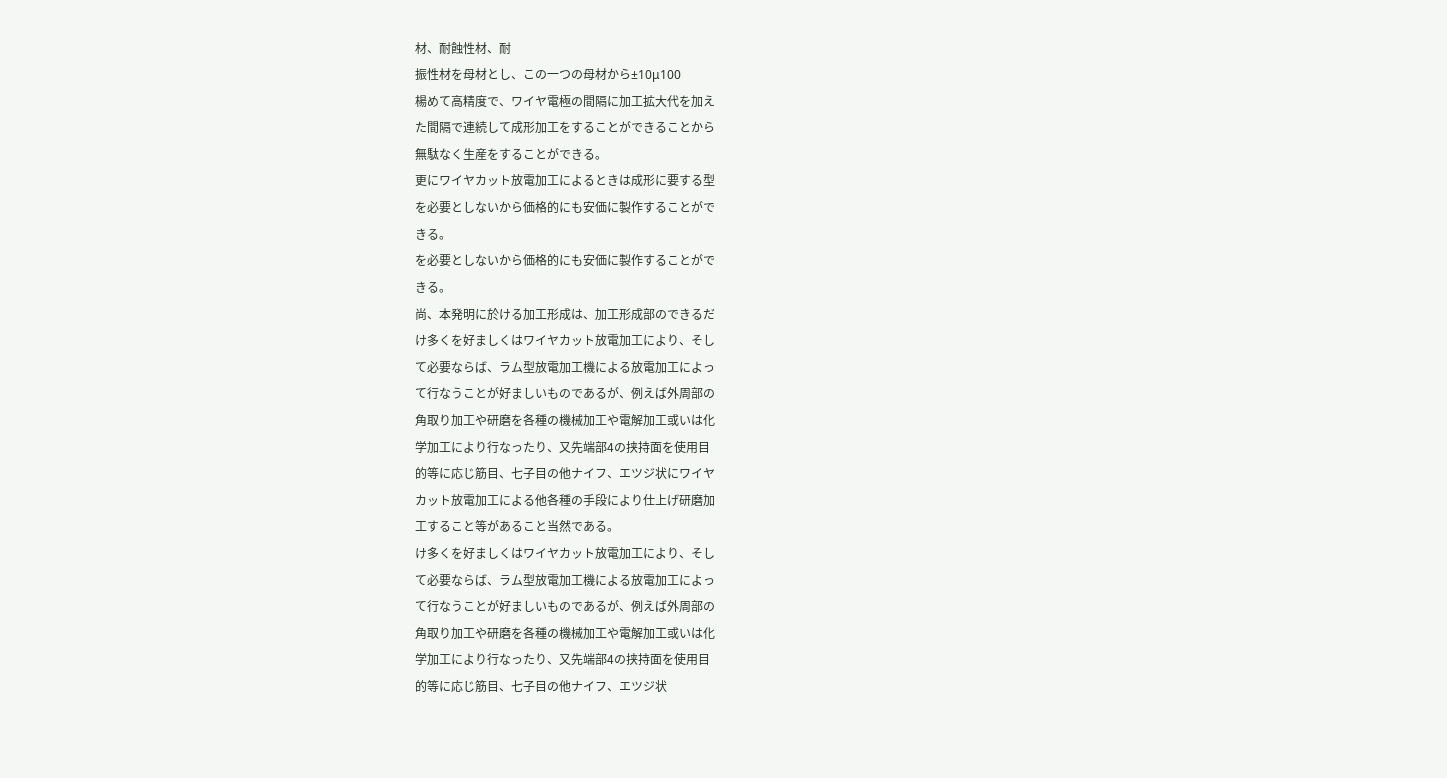材、耐蝕性材、耐
振性材を母材とし、この一つの母材から±10μ100
楊めて高精度で、ワイヤ電極の間隔に加工拡大代を加え
た間隔で連続して成形加工をすることができることから
無駄なく生産をすることができる。
更にワイヤカット放電加工によるときは成形に要する型
を必要としないから価格的にも安価に製作することがで
きる。
を必要としないから価格的にも安価に製作することがで
きる。
尚、本発明に於ける加工形成は、加工形成部のできるだ
け多くを好ましくはワイヤカット放電加工により、そし
て必要ならば、ラム型放電加工機による放電加工によっ
て行なうことが好ましいものであるが、例えば外周部の
角取り加工や研磨を各種の機械加工や電解加工或いは化
学加工により行なったり、又先端部4の挟持面を使用目
的等に応じ筋目、七子目の他ナイフ、エツジ状にワイヤ
カット放電加工による他各種の手段により仕上げ研磨加
工すること等があること当然である。
け多くを好ましくはワイヤカット放電加工により、そし
て必要ならば、ラム型放電加工機による放電加工によっ
て行なうことが好ましいものであるが、例えば外周部の
角取り加工や研磨を各種の機械加工や電解加工或いは化
学加工により行なったり、又先端部4の挟持面を使用目
的等に応じ筋目、七子目の他ナイフ、エツジ状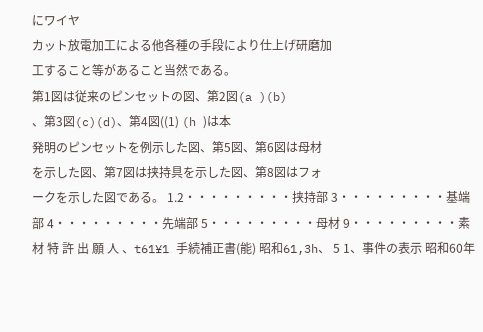にワイヤ
カット放電加工による他各種の手段により仕上げ研磨加
工すること等があること当然である。
第1図は従来のピンセットの図、第2図(a )(b)
、第3図(c)(d)、第4図((1) (h )は本
発明のピンセットを例示した図、第5図、第6図は母材
を示した図、第7図は挟持具を示した図、第8図はフォ
ークを示した図である。 1.2・・・・・・・・・挟持部 3・・・・・・・・・基端部 4・・・・・・・・・先端部 5・・・・・・・・・母材 9・・・・・・・・・素材 特 許 出 願 人 、t61¥1 手続補正書(能) 昭和61,3h、 5 1、事件の表示 昭和60年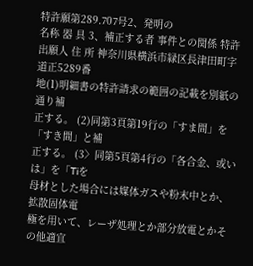特許願第289.707号2、発明の
名称 器 具 3、補正する者 事件との関係 特許出願人 住 所 神奈川県横浜市緑区長津田町字道正5289番
地(1)明細書の特許請求の範囲の記載を別紙の通り補
正する。 (2)同第3頁第19行の「すま間」を「すき間」と補
正する。 (3〉同第5頁第4行の「各合金、或いは」を「Tiを
母材とした場合には媒体ガスや粉末中とか、拡散固体電
極を用いて、レーザ処理とか部分放電とかその他適宜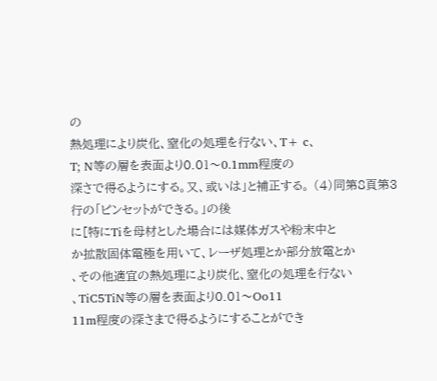の
熱処理により炭化、窒化の処理を行ない、T+ c、
T; N等の層を表面より0.01〜0.1mm程度の
深さで得るようにする。又、或いは」と補正する。 (4)同第8頁第3行の「ピンセットができる。」の後
に[特にTiを母材とした場合には媒体ガスや粉末中と
か拡散固体電極を用いて、レーザ処理とか部分放電とか
、その他適宜の熱処理により炭化、窒化の処理を行ない
、TiC5TiN等の層を表面より0.01〜Oo11
11m程度の深さまで得るようにすることができ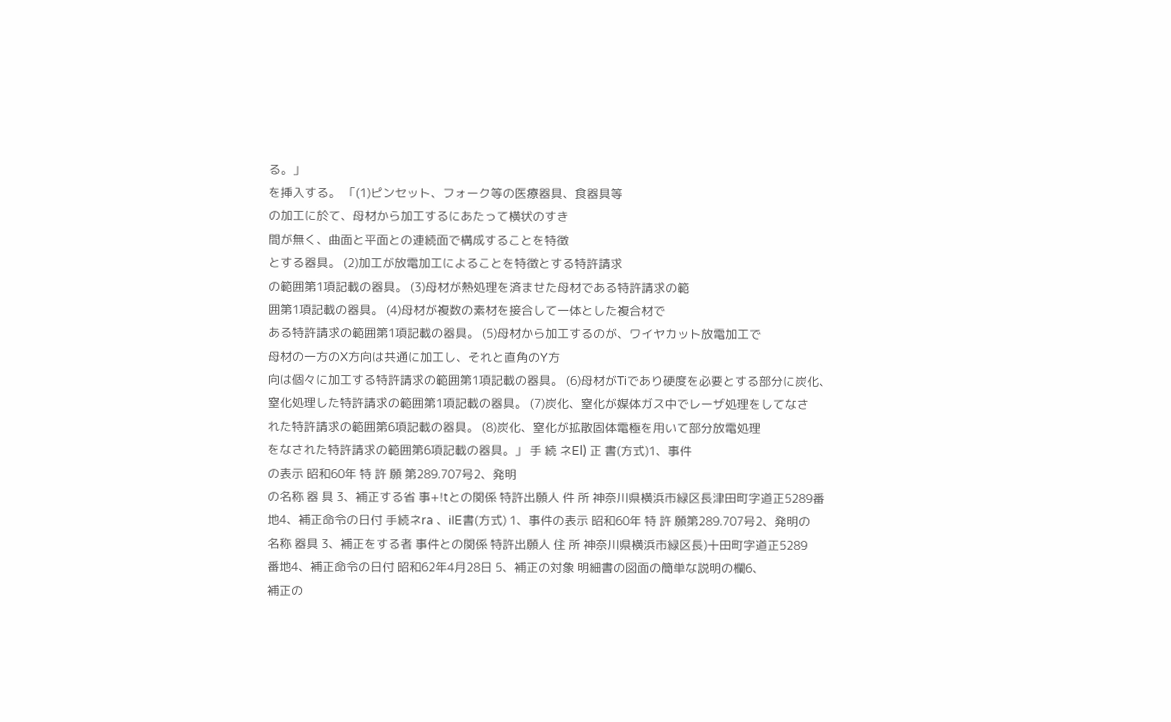る。」
を挿入する。 「(1)ピンセット、フォーク等の医療器具、食器具等
の加工に於て、母材から加工するにあたって横状のすき
間が無く、曲面と平面との連続面で構成することを特徴
とする器具。 (2)加工が放電加工によることを特徴とする特許請求
の範囲第1項記載の器具。 (3)母材が熱処理を済ませた母材である特許請求の範
囲第1項記載の器具。 (4)母材が複数の素材を接合して一体とした複合材で
ある特許請求の範囲第1項記載の器具。 (5)母材から加工するのが、ワイヤカット放電加工で
母材の一方のX方向は共通に加工し、それと直角のY方
向は個々に加工する特許請求の範囲第1項記載の器具。 (6)母材がTiであり硬度を必要とする部分に炭化、
窒化処理した特許請求の範囲第1項記載の器具。 (7)炭化、窒化が媒体ガス中でレーザ処理をしてなさ
れた特許請求の範囲第6項記載の器具。 (8)炭化、窒化が拡散固体電極を用いて部分放電処理
をなされた特許請求の範囲第6項記載の器具。」 手 続 ネEl) 正 書(方式)1、事件
の表示 昭和60年 特 許 願 第289.707号2、発明
の名称 器 具 3、補正する省 事+!tとの関係 特許出願人 件 所 神奈川県横浜市緑区長津田町字道正5289番
地4、補正命令の日付 手続ネra 、iIE書(方式) 1、事件の表示 昭和60年 特 許 願第289.707号2、発明の
名称 器具 3、補正をする者 事件との関係 特許出願人 住 所 神奈川県横浜市緑区長)十田町字道正5289
番地4、補正命令の日付 昭和62年4月28日 5、補正の対象 明細書の図面の簡単な説明の欄6、
補正の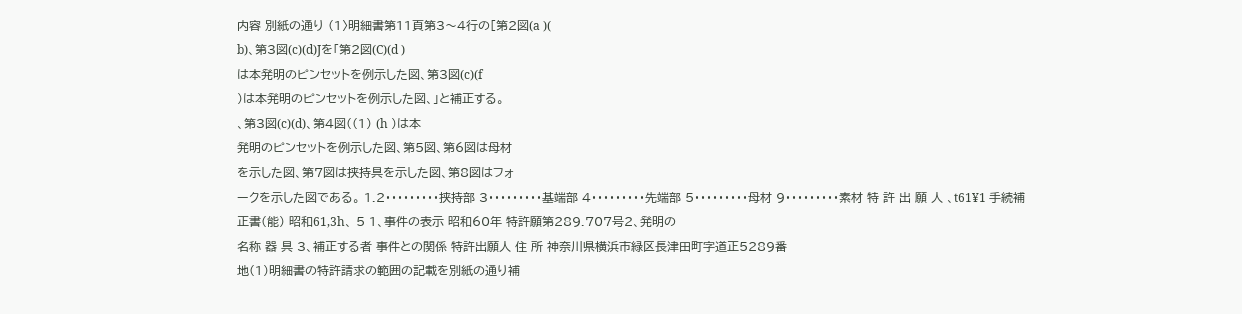内容 別紙の通り (1〉明細書第11頁第3〜4行の[第2図(a )(
b)、第3図(c)(d)Jを「第2図(C)(d )
は本発明のピンセットを例示した図、第3図(c)(f
)は本発明のピンセットを例示した図、」と補正する。
、第3図(c)(d)、第4図((1) (h )は本
発明のピンセットを例示した図、第5図、第6図は母材
を示した図、第7図は挟持具を示した図、第8図はフォ
ークを示した図である。 1.2・・・・・・・・・挟持部 3・・・・・・・・・基端部 4・・・・・・・・・先端部 5・・・・・・・・・母材 9・・・・・・・・・素材 特 許 出 願 人 、t61¥1 手続補正書(能) 昭和61,3h、 5 1、事件の表示 昭和60年 特許願第289.707号2、発明の
名称 器 具 3、補正する者 事件との関係 特許出願人 住 所 神奈川県横浜市緑区長津田町字道正5289番
地(1)明細書の特許請求の範囲の記載を別紙の通り補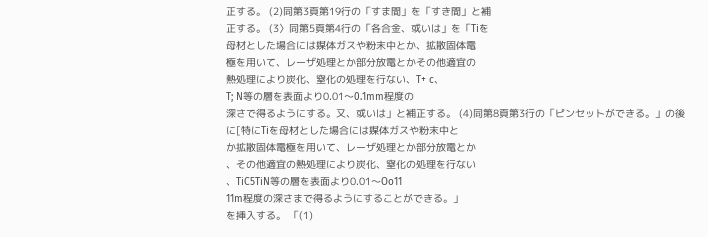正する。 (2)同第3頁第19行の「すま間」を「すき間」と補
正する。 (3〉同第5頁第4行の「各合金、或いは」を「Tiを
母材とした場合には媒体ガスや粉末中とか、拡散固体電
極を用いて、レーザ処理とか部分放電とかその他適宜の
熱処理により炭化、窒化の処理を行ない、T+ c、
T; N等の層を表面より0.01〜0.1mm程度の
深さで得るようにする。又、或いは」と補正する。 (4)同第8頁第3行の「ピンセットができる。」の後
に[特にTiを母材とした場合には媒体ガスや粉末中と
か拡散固体電極を用いて、レーザ処理とか部分放電とか
、その他適宜の熱処理により炭化、窒化の処理を行ない
、TiC5TiN等の層を表面より0.01〜Oo11
11m程度の深さまで得るようにすることができる。」
を挿入する。 「(1)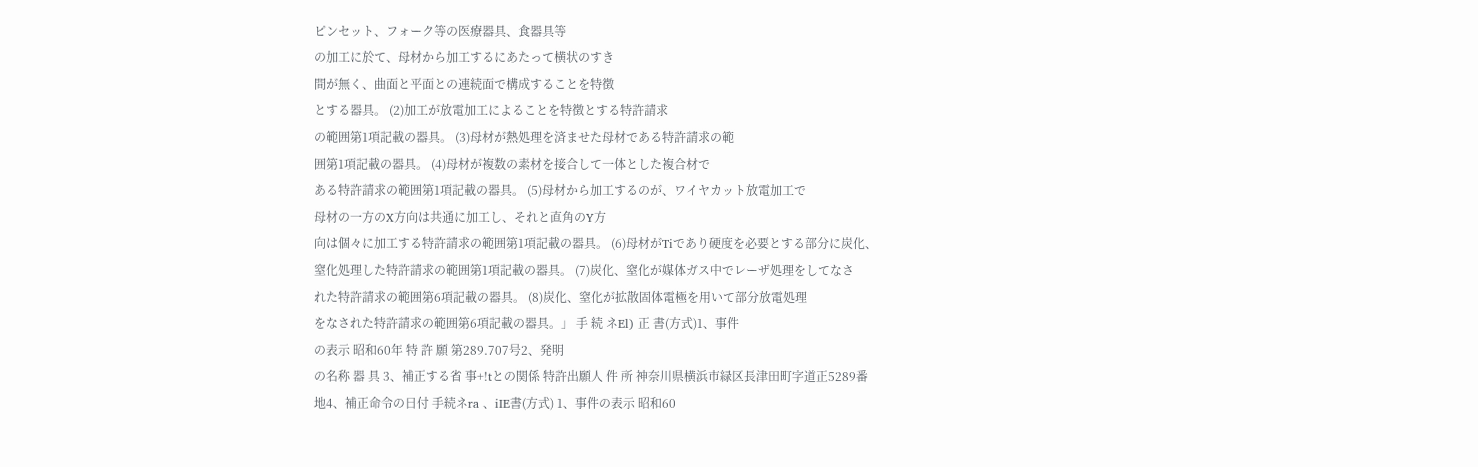ピンセット、フォーク等の医療器具、食器具等
の加工に於て、母材から加工するにあたって横状のすき
間が無く、曲面と平面との連続面で構成することを特徴
とする器具。 (2)加工が放電加工によることを特徴とする特許請求
の範囲第1項記載の器具。 (3)母材が熱処理を済ませた母材である特許請求の範
囲第1項記載の器具。 (4)母材が複数の素材を接合して一体とした複合材で
ある特許請求の範囲第1項記載の器具。 (5)母材から加工するのが、ワイヤカット放電加工で
母材の一方のX方向は共通に加工し、それと直角のY方
向は個々に加工する特許請求の範囲第1項記載の器具。 (6)母材がTiであり硬度を必要とする部分に炭化、
窒化処理した特許請求の範囲第1項記載の器具。 (7)炭化、窒化が媒体ガス中でレーザ処理をしてなさ
れた特許請求の範囲第6項記載の器具。 (8)炭化、窒化が拡散固体電極を用いて部分放電処理
をなされた特許請求の範囲第6項記載の器具。」 手 続 ネEl) 正 書(方式)1、事件
の表示 昭和60年 特 許 願 第289.707号2、発明
の名称 器 具 3、補正する省 事+!tとの関係 特許出願人 件 所 神奈川県横浜市緑区長津田町字道正5289番
地4、補正命令の日付 手続ネra 、iIE書(方式) 1、事件の表示 昭和60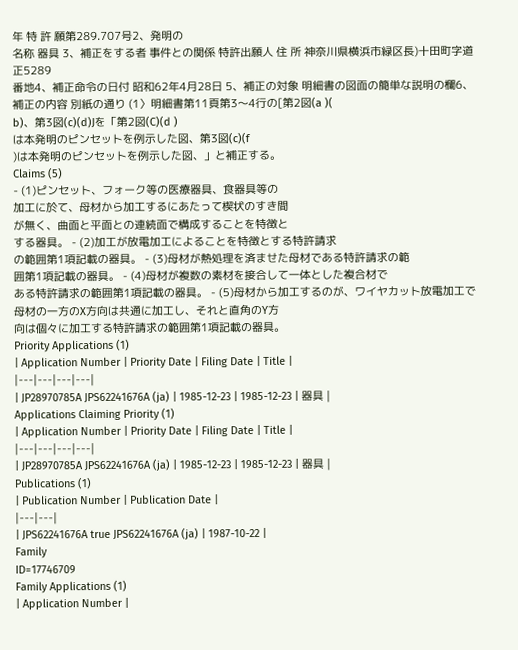年 特 許 願第289.707号2、発明の
名称 器具 3、補正をする者 事件との関係 特許出願人 住 所 神奈川県横浜市緑区長)十田町字道正5289
番地4、補正命令の日付 昭和62年4月28日 5、補正の対象 明細書の図面の簡単な説明の欄6、
補正の内容 別紙の通り (1〉明細書第11頁第3〜4行の[第2図(a )(
b)、第3図(c)(d)Jを「第2図(C)(d )
は本発明のピンセットを例示した図、第3図(c)(f
)は本発明のピンセットを例示した図、」と補正する。
Claims (5)
- (1)ピンセット、フォーク等の医療器具、食器具等の
加工に於て、母材から加工するにあたって楔状のすき間
が無く、曲面と平面との連続面で構成することを特徴と
する器具。 - (2)加工が放電加工によることを特徴とする特許請求
の範囲第1項記載の器具。 - (3)母材が熱処理を済ませた母材である特許請求の範
囲第1項記載の器具。 - (4)母材が複数の素材を接合して一体とした複合材で
ある特許請求の範囲第1項記載の器具。 - (5)母材から加工するのが、ワイヤカット放電加工で
母材の一方のX方向は共通に加工し、それと直角のY方
向は個々に加工する特許請求の範囲第1項記載の器具。
Priority Applications (1)
| Application Number | Priority Date | Filing Date | Title |
|---|---|---|---|
| JP28970785A JPS62241676A (ja) | 1985-12-23 | 1985-12-23 | 器具 |
Applications Claiming Priority (1)
| Application Number | Priority Date | Filing Date | Title |
|---|---|---|---|
| JP28970785A JPS62241676A (ja) | 1985-12-23 | 1985-12-23 | 器具 |
Publications (1)
| Publication Number | Publication Date |
|---|---|
| JPS62241676A true JPS62241676A (ja) | 1987-10-22 |
Family
ID=17746709
Family Applications (1)
| Application Number |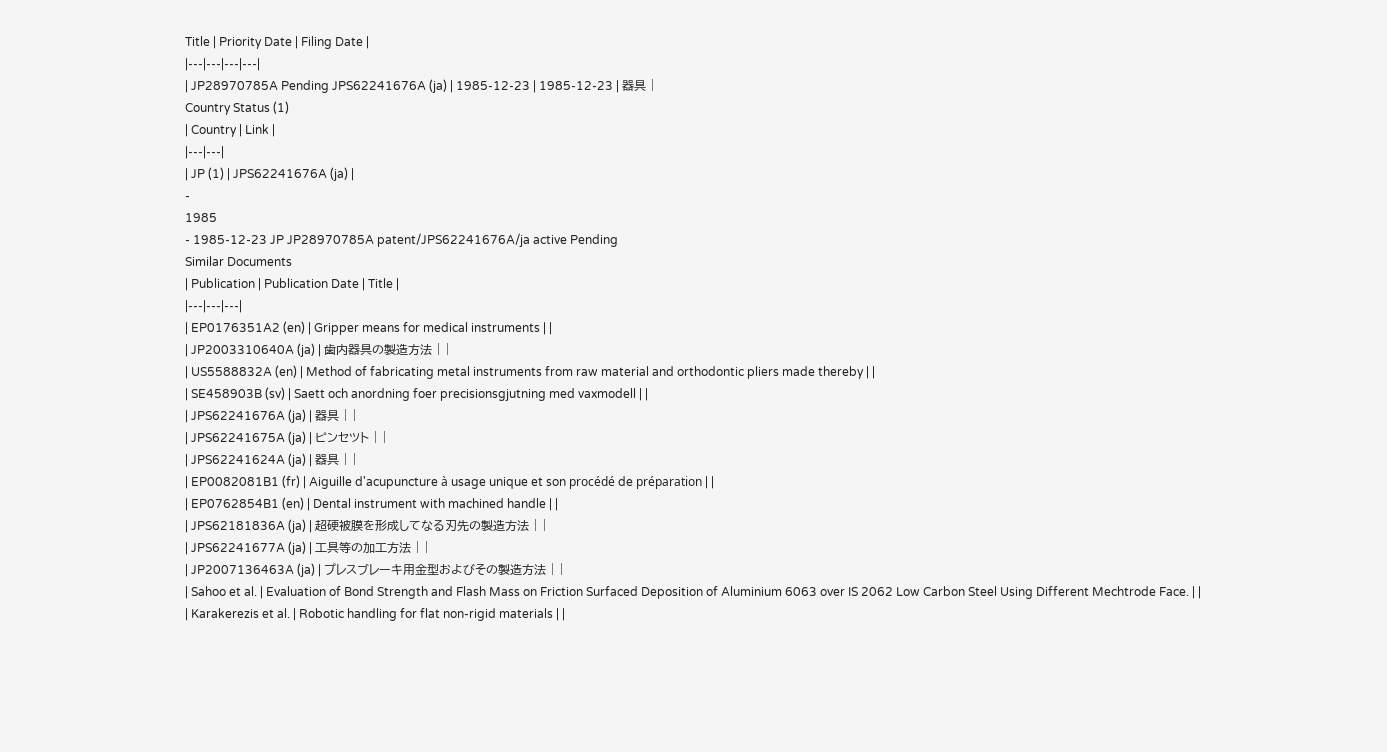Title | Priority Date | Filing Date |
|---|---|---|---|
| JP28970785A Pending JPS62241676A (ja) | 1985-12-23 | 1985-12-23 | 器具 |
Country Status (1)
| Country | Link |
|---|---|
| JP (1) | JPS62241676A (ja) |
-
1985
- 1985-12-23 JP JP28970785A patent/JPS62241676A/ja active Pending
Similar Documents
| Publication | Publication Date | Title |
|---|---|---|
| EP0176351A2 (en) | Gripper means for medical instruments | |
| JP2003310640A (ja) | 歯内器具の製造方法 | |
| US5588832A (en) | Method of fabricating metal instruments from raw material and orthodontic pliers made thereby | |
| SE458903B (sv) | Saett och anordning foer precisionsgjutning med vaxmodell | |
| JPS62241676A (ja) | 器具 | |
| JPS62241675A (ja) | ピンセツト | |
| JPS62241624A (ja) | 器具 | |
| EP0082081B1 (fr) | Aiguille d'acupuncture à usage unique et son procédé de préparation | |
| EP0762854B1 (en) | Dental instrument with machined handle | |
| JPS62181836A (ja) | 超硬被膜を形成してなる刃先の製造方法 | |
| JPS62241677A (ja) | 工具等の加工方法 | |
| JP2007136463A (ja) | プレスブレーキ用金型およびその製造方法 | |
| Sahoo et al. | Evaluation of Bond Strength and Flash Mass on Friction Surfaced Deposition of Aluminium 6063 over IS 2062 Low Carbon Steel Using Different Mechtrode Face. | |
| Karakerezis et al. | Robotic handling for flat non-rigid materials | |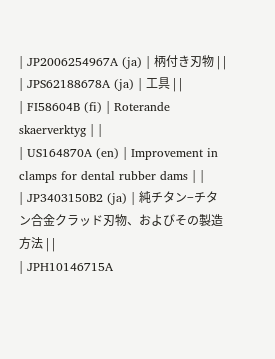| JP2006254967A (ja) | 柄付き刃物 | |
| JPS62188678A (ja) | 工具 | |
| FI58604B (fi) | Roterande skaerverktyg | |
| US164870A (en) | Improvement in clamps for dental rubber dams | |
| JP3403150B2 (ja) | 純チタン−チタン合金クラッド刃物、およびその製造方法 | |
| JPH10146715A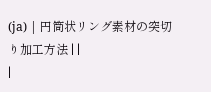(ja) | 円筒状リング素材の突切り加工方法 | |
|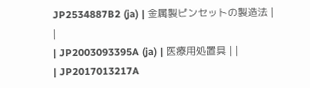JP2534887B2 (ja) | 金属製ピンセットの製造法 | |
| JP2003093395A (ja) | 医療用処置具 | |
| JP2017013217A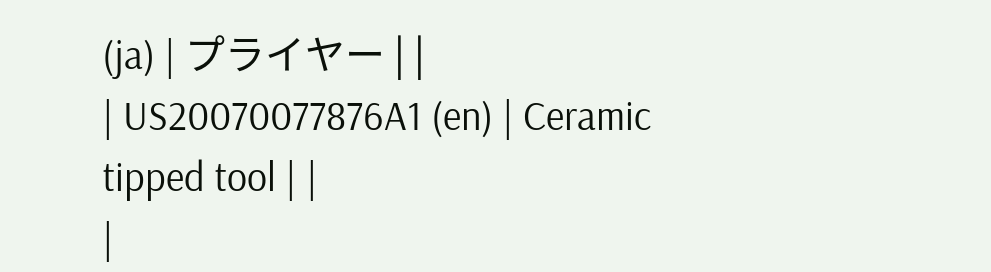(ja) | プライヤー | |
| US20070077876A1 (en) | Ceramic tipped tool | |
|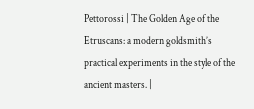Pettorossi | The Golden Age of the Etruscans: a modern goldsmith’s practical experiments in the style of the ancient masters. |